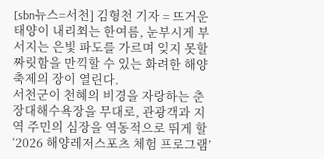[sbn뉴스=서천] 김형천 기자 = 뜨거운 태양이 내리쬐는 한여름, 눈부시게 부서지는 은빛 파도를 가르며 잊지 못할 짜릿함을 만끽할 수 있는 화려한 해양 축제의 장이 열린다.
서천군이 천혜의 비경을 자랑하는 춘장대해수욕장을 무대로, 관광객과 지역 주민의 심장을 역동적으로 뛰게 할 ‘2026 해양레저스포츠 체험 프로그램’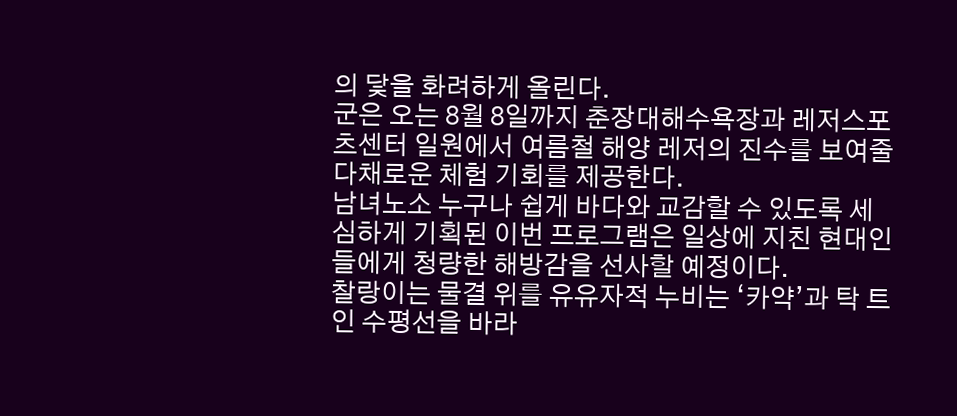의 닻을 화려하게 올린다.
군은 오는 8월 8일까지 춘장대해수욕장과 레저스포츠센터 일원에서 여름철 해양 레저의 진수를 보여줄 다채로운 체험 기회를 제공한다.
남녀노소 누구나 쉽게 바다와 교감할 수 있도록 세심하게 기획된 이번 프로그램은 일상에 지친 현대인들에게 청량한 해방감을 선사할 예정이다.
찰랑이는 물결 위를 유유자적 누비는 ‘카약’과 탁 트인 수평선을 바라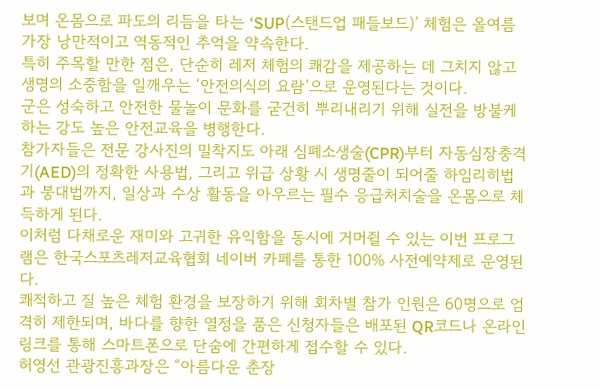보며 온몸으로 파도의 리듬을 타는 ‘SUP(스탠드업 패들보드)’ 체험은 올여름 가장 낭만적이고 역동적인 추억을 약속한다.
특히 주목할 만한 점은, 단순히 레저 체험의 쾌감을 제공하는 데 그치지 않고 생명의 소중함을 일깨우는 ‘안전의식의 요람’으로 운영된다는 것이다.
군은 성숙하고 안전한 물놀이 문화를 굳건히 뿌리내리기 위해 실전을 방불케 하는 강도 높은 안전교육을 병행한다.
참가자들은 전문 강사진의 밀착지도 아래 심폐소생술(CPR)부터 자동심장충격기(AED)의 정확한 사용법, 그리고 위급 상황 시 생명줄이 되어줄 하임리히법과 붕대법까지, 일상과 수상 활동을 아우르는 필수 응급처치술을 온몸으로 체득하게 된다.
이처럼 다채로운 재미와 고귀한 유익함을 동시에 거머쥘 수 있는 이번 프로그램은 한국스포츠레저교육협회 네이버 카페를 통한 100% 사전예약제로 운영된다.
쾌적하고 질 높은 체험 환경을 보장하기 위해 회차별 참가 인원은 60명으로 엄격히 제한되며, 바다를 향한 열정을 품은 신청자들은 배포된 QR코드나 온라인 링크를 통해 스마트폰으로 단숨에 간편하게 접수할 수 있다.
허영선 관광진흥과장은 “아름다운 춘장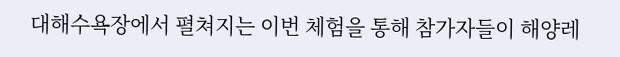대해수욕장에서 펼쳐지는 이번 체험을 통해 참가자들이 해양레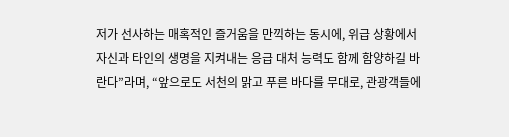저가 선사하는 매혹적인 즐거움을 만끽하는 동시에, 위급 상황에서 자신과 타인의 생명을 지켜내는 응급 대처 능력도 함께 함양하길 바란다”라며, “앞으로도 서천의 맑고 푸른 바다를 무대로, 관광객들에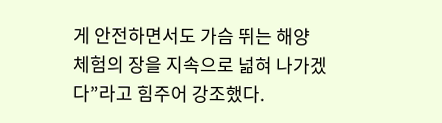게 안전하면서도 가슴 뛰는 해양 체험의 장을 지속으로 넒혀 나가겠다”라고 힘주어 강조했다.